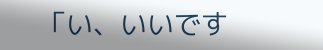「い、いいです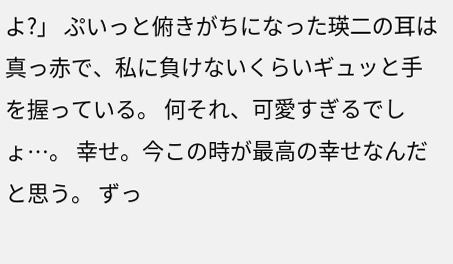よ?」 ぷいっと俯きがちになった瑛二の耳は真っ赤で、私に負けないくらいギュッと手を握っている。 何それ、可愛すぎるでしょ…。 幸せ。今この時が最高の幸せなんだと思う。 ずっ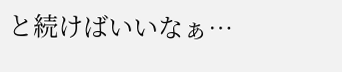と続けばいいなぁ…